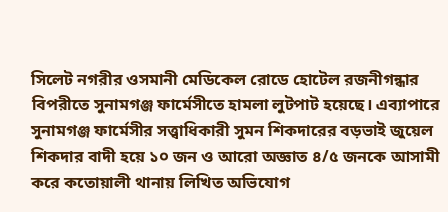সিলেট নগরীর ওসমানী মেডিকেল রোডে হোটেল রজনীগন্ধার বিপরীতে সুনামগঞ্জ ফার্মেসীতে হামলা লুটপাট হয়েছে। এব্যাপারে সুনামগঞ্জ ফার্মেসীর সত্ত্বাধিকারী সুমন শিকদারের বড়ভাই জুয়েল শিকদার বাদী হয়ে ১০ জন ও আরো অজ্ঞাত ৪/৫ জনকে আসামী করে কতোয়ালী থানায় লিখিত অভিযোগ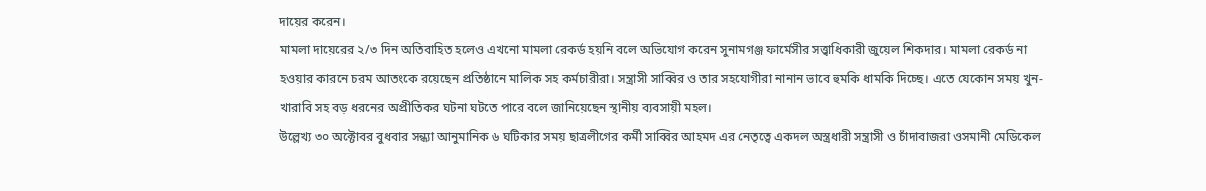দায়ের করেন।
মামলা দায়েরের ২/৩ দিন অতিবাহিত হলেও এখনো মামলা রেকর্ড হয়নি বলে অভিযোগ করেন সুনামগঞ্জ ফার্মেসীর সত্ত্বাধিকারী জুয়েল শিকদার। মামলা রেকর্ড না হওয়ার কারনে চরম আতংকে রয়েছেন প্রতিষ্ঠানে মালিক সহ কর্মচারীরা। সন্ত্রাসী সাব্বির ও তার সহযোগীরা নানান ভাবে হুমকি ধামকি দিচ্ছে। এতে যেকোন সময় খুন-খারাবি সহ বড় ধরনের অপ্রীতিকর ঘটনা ঘটতে পারে বলে জানিয়েছেন স্থানীয় ব্যবসায়ী মহল।
উল্লেখ্য ৩০ অক্টোবর বুধবার সন্ধ্যা আনুমানিক ৬ ঘটিকার সময় ছাত্রলীগের কর্মী সাব্বির আহমদ এর নেতৃত্বে একদল অস্ত্রধারী সন্ত্রাসী ও চাঁদাবাজরা ওসমানী মেডিকেল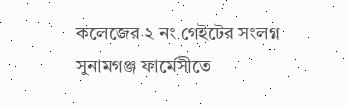কলেজের ২ নং গেইটের সংলগ্ন সুনামগঞ্জ ফার্মেসীতে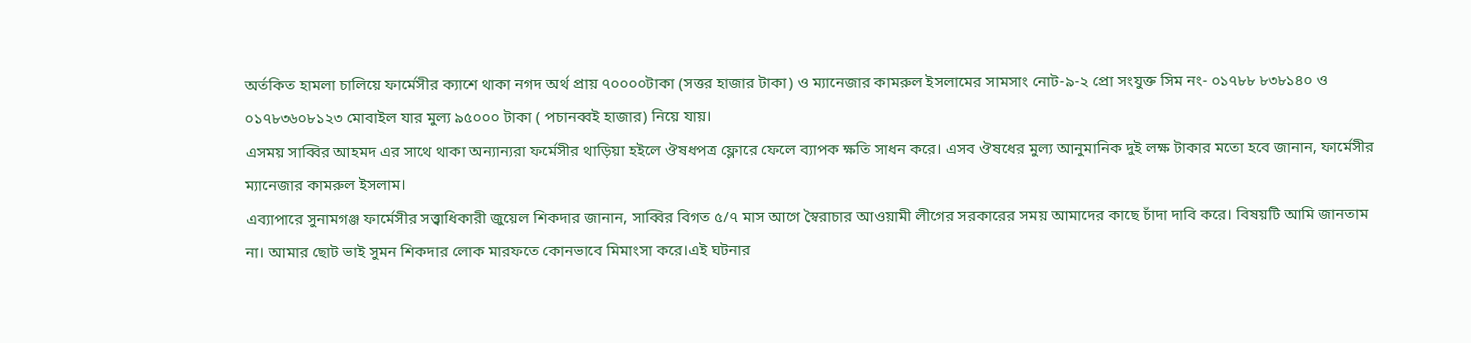অর্তকিত হামলা চালিয়ে ফার্মেসীর ক্যাশে থাকা নগদ অর্থ প্রায় ৭০০০০টাকা (সত্তর হাজার টাকা) ও ম্যানেজার কামরুল ইসলামের সামসাং নোট-৯-২ প্রো সংযুক্ত সিম নং- ০১৭৮৮ ৮৩৮১৪০ ও ০১৭৮৩৬০৮১২৩ মোবাইল যার মুল্য ৯৫০০০ টাকা ( পচানব্বই হাজার) নিয়ে যায়।
এসময় সাব্বির আহমদ এর সাথে থাকা অন্যান্যরা ফর্মেসীর থাড়িয়া হইলে ঔষধপত্র ফ্লোরে ফেলে ব্যাপক ক্ষতি সাধন করে। এসব ঔষধের মুল্য আনুমানিক দুই লক্ষ টাকার মতো হবে জানান, ফার্মেসীর ম্যানেজার কামরুল ইসলাম।
এব্যাপারে সুনামগঞ্জ ফার্মেসীর সত্ত্বাধিকারী জুয়েল শিকদার জানান, সাব্বির বিগত ৫/৭ মাস আগে স্বৈরাচার আওয়ামী লীগের সরকারের সময় আমাদের কাছে চাঁদা দাবি করে। বিষয়টি আমি জানতাম না। আমার ছোট ভাই সুমন শিকদার লোক মারফতে কোনভাবে মিমাংসা করে।এই ঘটনার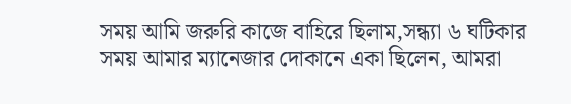সময় আমি জরুরি কাজে বাহিরে ছিলাম,সন্ধ্যা ৬ ঘটিকার সময় আমার ম্যানেজার দোকানে একা ছিলেন, আমরা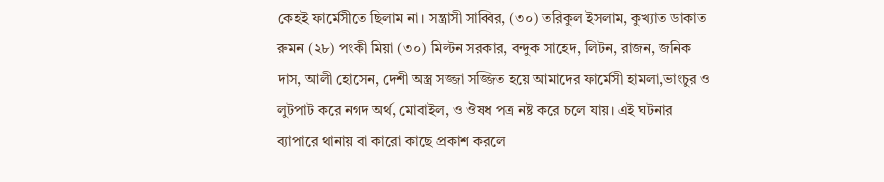কেহই ফার্মেসীতে ছিলাম না। সন্ত্রাসী সাব্বির, (৩০) তরিকুল ইসলাম, কুখ্যাত ডাকাত রুমন (২৮) পংকী মিয়া (৩০) মিল্টন সরকার, বন্দুক সাহেদ, লিটন, রাজন, জনিক দাস, আলী হোসেন, দেশী অস্ত্র সজ্জা সজ্জিত হয়ে আমাদের ফার্মেসী হামলা,ভাংচুর ও লুটপাট করে নগদ অর্থ, মোবাইল, ও ঔষধ পত্র নষ্ট করে চলে যায়। এই ঘটনার ব্যাপারে থানায় বা কারো কাছে প্রকাশ করলে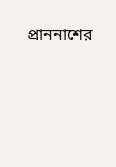প্রাননাশের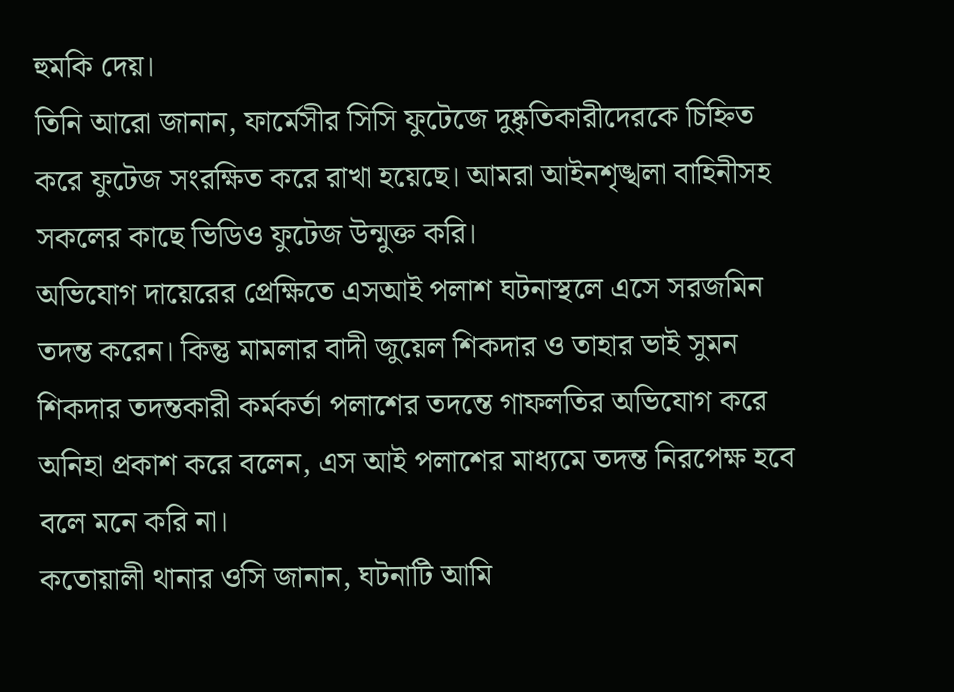হুমকি দেয়।
তিনি আরো জানান, ফার্মেসীর সিসি ফুটেজে দুষ্কৃতিকারীদেরকে চিহ্নিত করে ফুটেজ সংরক্ষিত করে রাখা হয়েছে। আমরা আইনশৃঙ্খলা বাহিনীসহ সকলের কাছে ভিডিও ফুটেজ উন্মুক্ত করি।
অভিযোগ দায়েরের প্রেক্ষিতে এসআই পলাশ ঘটনাস্থলে এসে সরজমিন তদন্ত করেন। কিন্তু মামলার বাদী জুয়েল শিকদার ও তাহার ভাই সুমন শিকদার তদন্তকারী কর্মকর্তা পলাশের তদন্তে গাফলতির অভিযোগ করে অনিহা প্রকাশ করে বলেন, এস আই পলাশের মাধ্যমে তদন্ত নিরপেক্ষ হবে বলে মনে করি না।
কতোয়ালী থানার ওসি জানান, ঘটনাটি আমি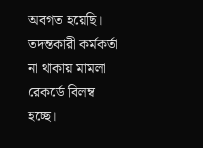অবগত হয়েছি। তদন্তকারী কর্মকর্তা না থাকায় মামলা রেকর্ডে বিলম্ব হচ্ছে।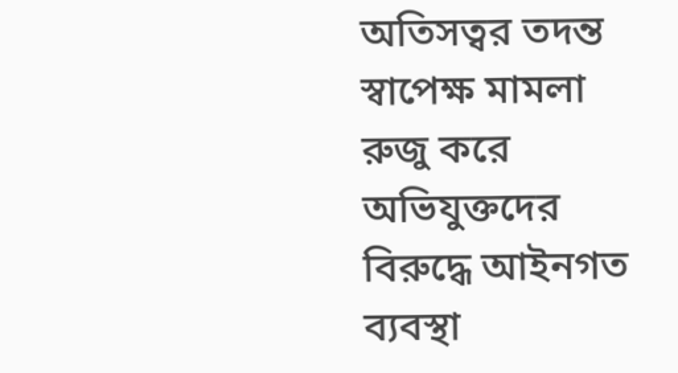অতিসত্বর তদন্ত স্বাপেক্ষ মামলা রুজু করে অভিযুক্তদের বিরুদ্ধে আইনগত ব্যবস্থা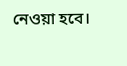নেওয়া হবে।